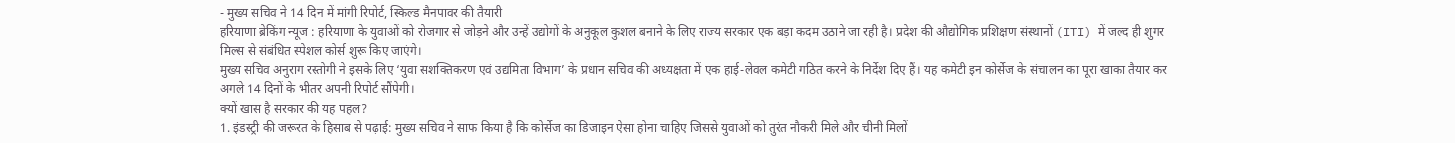- मुख्य सचिव ने 14 दिन में मांगी रिपोर्ट, स्किल्ड मैनपावर की तैयारी
हरियाणा ब्रेकिंग न्यूज : हरियाणा के युवाओं को रोजगार से जोड़ने और उन्हें उद्योगों के अनुकूल कुशल बनाने के लिए राज्य सरकार एक बड़ा कदम उठाने जा रही है। प्रदेश की औद्योगिक प्रशिक्षण संस्थानों (ITI) में जल्द ही शुगर मिल्स से संबंधित स्पेशल कोर्स शुरू किए जाएंगे।
मुख्य सचिव अनुराग रस्तोगी ने इसके लिए ‘युवा सशक्तिकरण एवं उद्यमिता विभाग’ के प्रधान सचिव की अध्यक्षता में एक हाई-लेवल कमेटी गठित करने के निर्देश दिए हैं। यह कमेटी इन कोर्सेज के संचालन का पूरा खाका तैयार कर अगले 14 दिनों के भीतर अपनी रिपोर्ट सौंपेगी।
क्यों खास है सरकार की यह पहल?
1. इंडस्ट्री की जरूरत के हिसाब से पढ़ाई: मुख्य सचिव ने साफ किया है कि कोर्सेज का डिजाइन ऐसा होना चाहिए जिससे युवाओं को तुरंत नौकरी मिले और चीनी मिलों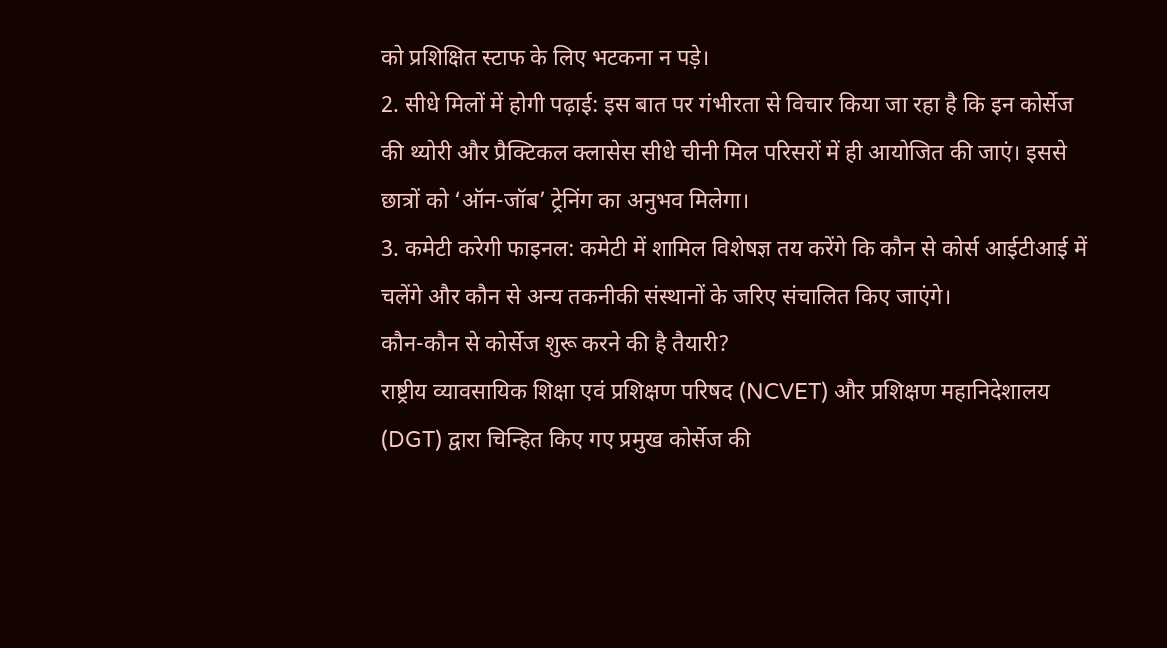को प्रशिक्षित स्टाफ के लिए भटकना न पड़े।
2. सीधे मिलों में होगी पढ़ाई: इस बात पर गंभीरता से विचार किया जा रहा है कि इन कोर्सेज की थ्योरी और प्रैक्टिकल क्लासेस सीधे चीनी मिल परिसरों में ही आयोजित की जाएं। इससे छात्रों को ‘ऑन-जॉब’ ट्रेनिंग का अनुभव मिलेगा।
3. कमेटी करेगी फाइनल: कमेटी में शामिल विशेषज्ञ तय करेंगे कि कौन से कोर्स आईटीआई में चलेंगे और कौन से अन्य तकनीकी संस्थानों के जरिए संचालित किए जाएंगे।
कौन-कौन से कोर्सेज शुरू करने की है तैयारी?
राष्ट्रीय व्यावसायिक शिक्षा एवं प्रशिक्षण परिषद (NCVET) और प्रशिक्षण महानिदेशालय (DGT) द्वारा चिन्हित किए गए प्रमुख कोर्सेज की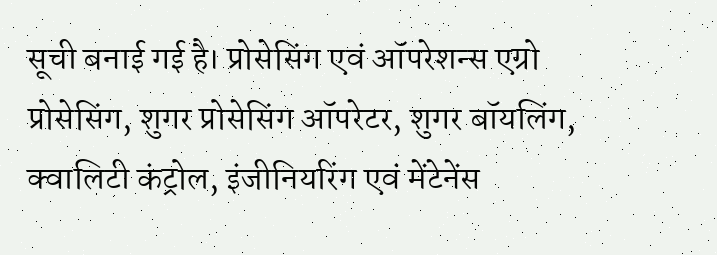सूची बनाई गई है। प्रोसेसिंग एवं ऑपरेशन्स एग्रो प्रोसेसिंग, शुगर प्रोसेसिंग ऑपरेटर, शुगर बॉयलिंग, क्वालिटी कंट्रोल, इंजीनियरिंग एवं मेंटेनेंस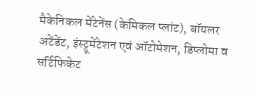मैकेनिकल मेंटेनेंस (केमिकल प्लांट), बॉयलर अटेंडेंट, इंस्ट्रूमेंटेशन एवं ऑटोमेशन, डिप्लोमा व सर्टिफिकेट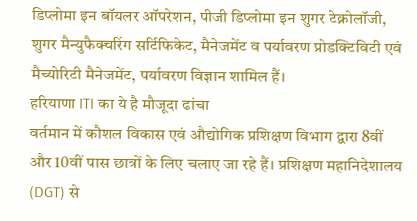डिप्लोमा इन बॉयलर ऑपरेशन, पीजी डिप्लोमा इन शुगर टेक्नोलॉजी, शुगर मैन्युफैक्चरिंग सर्टिफिकेट, मैनेजमेंट व पर्यावरण प्रोडक्टिविटी एवं मैच्योरिटी मैनेजमेंट, पर्यावरण विज्ञान शामिल हैं।
हरियाणा ITI का ये है मौजूदा ढांचा
वर्तमान में कौशल विकास एवं औद्योगिक प्रशिक्षण विभाग द्वारा 8वीं और 10वीं पास छात्रों के लिए चलाए जा रहे हैं। प्रशिक्षण महानिदेशालय (DGT) से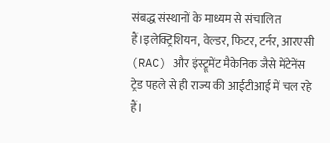संबद्ध संस्थानों के माध्यम से संचालित हैं।इलेक्ट्रिशियन, वेल्डर, फिटर, टर्नर, आरएसी (RAC) और इंस्ट्रूमेंट मैकेनिक जैसे मेंटेनेंस ट्रेड पहले से ही राज्य की आईटीआई में चल रहे हैं।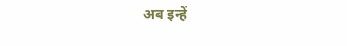अब इन्हें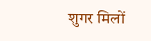शुगर मिलों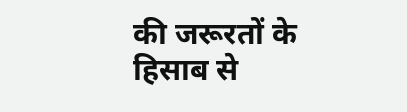की जरूरतों के हिसाब से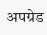अपग्रेड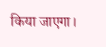किया जाएगा।